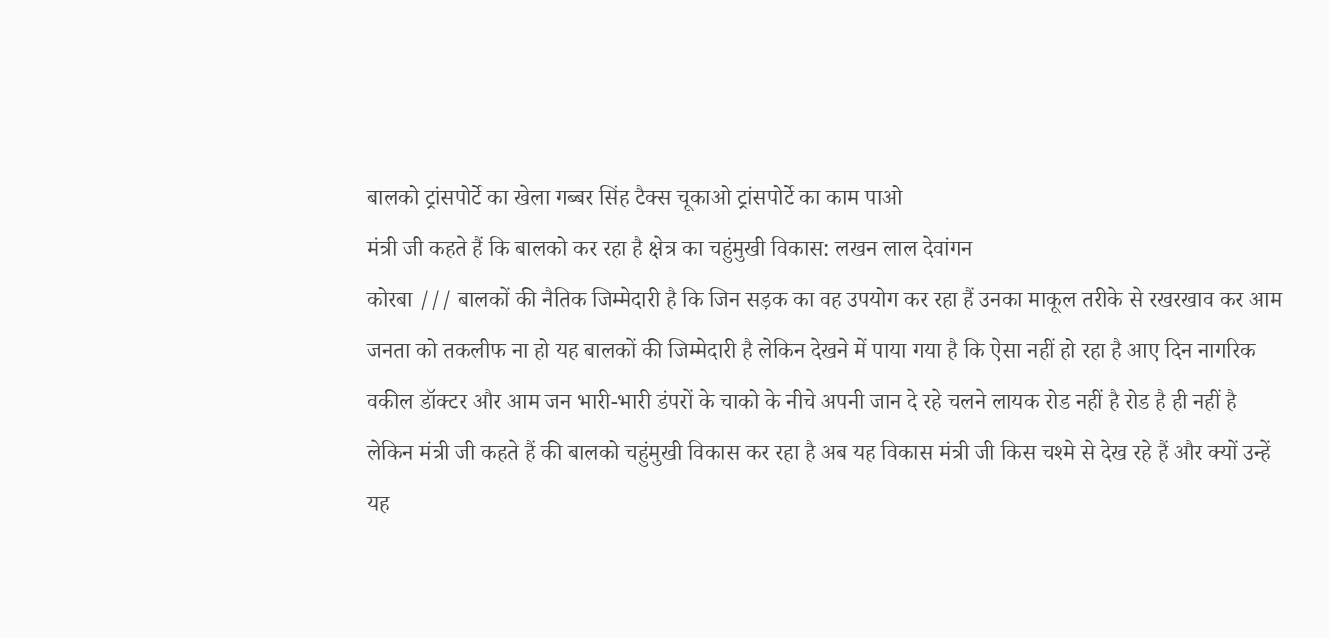बालको ट्रांसपोर्टे का खेला गब्बर सिंह टैक्स चूकाओ ट्रांसपोर्टे का काम पाओ
मंत्री जी कहते हैं कि बालको कर रहा है क्षेत्र का चहुंमुखी विकास: लखन लाल देवांगन
कोरबा /// बालकों की नैतिक जिम्मेदारी है कि जिन सड़क का वह उपयोग कर रहा हैं उनका माकूल तरीके से रखरखाव कर आम जनता को तकलीफ ना हो यह बालकों की जिम्मेदारी है लेकिन देखने में पाया गया है कि ऐसा नहीं हो रहा है आए दिन नागरिक वकील डॉक्टर और आम जन भारी-भारी डंपरों के चाको के नीचे अपनी जान दे रहे चलने लायक रोड नहीं है रोड है ही नहीं है
लेकिन मंत्री जी कहते हैं की बालको चहुंमुखी विकास कर रहा है अब यह विकास मंत्री जी किस चश्मे से देख रहे हैं और क्यों उन्हें यह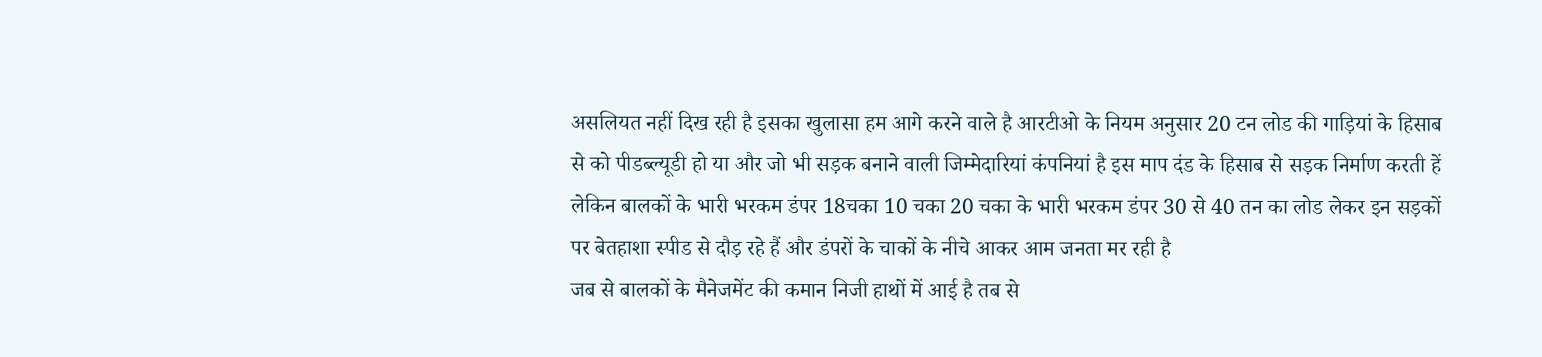असलियत नहीं दिख रही है इसका खुलासा हम आगे करने वाले है आरटीओ के नियम अनुसार 20 टन लोड की गाड़ियां के हिसाब से को पीडब्ल्यूडी हो या और जो भी सड़क बनाने वाली जिम्मेदारियां कंपनियां है इस माप दंड के हिसाब से सड़क निर्माण करती हें लेकिन बालकों के भारी भरकम डंपर 18चका 10 चका 20 चका के भारी भरकम डंपर 30 से 40 तन का लोड लेकर इन सड़कों पर बेतहाशा स्पीड से दौड़ रहे हैं और डंपरों के चाकों के नीचे आकर आम जनता मर रही है
जब से बालकों के मैनेजमेंट की कमान निजी हाथों में आई है तब से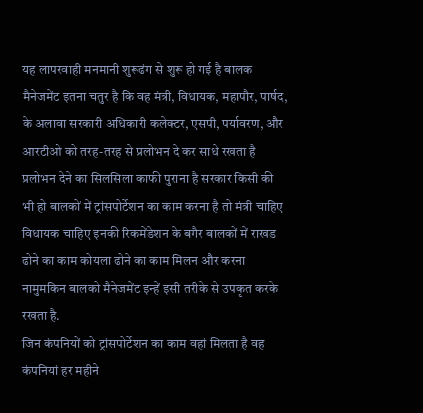यह लापरवाही मनमानी शुरूढंग से शुरू हो गई है बालक मैनेजमेंट इतना चतुर है कि वह मंत्री, विधायक, महापौर, पार्षद, के अलावा सरकारी अधिकारी कलेक्टर, एसपी, पर्यावरण, और आरटीओ को तरह-तरह से प्रलोभन दे कर साधे रखता है प्रलोभन देने का सिलसिला काफी पुराना है सरकार किसी की भी हो बालकों में ट्रांसपोर्टेशन का काम करना है तो मंत्री चाहिए विधायक चाहिए इनकी रिकमेंडेशन के बगैर बालकों में राखड ढोने का काम कोयला ढोने का काम मिलन और करना नामुमकिन बालको मैनेजमेंट इन्हें इसी तरीके से उपकृत करके रखता है.
जिन कंपनियों को ट्रांसपोर्टेशन का काम वहां मिलता है वह कंपनियां हर महीने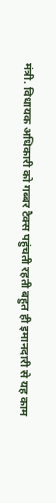मंत्री. विधायक अधिकारी को गब्बर टैक्स पहुंचती रहती बहुत ही इमानदारी से यह काम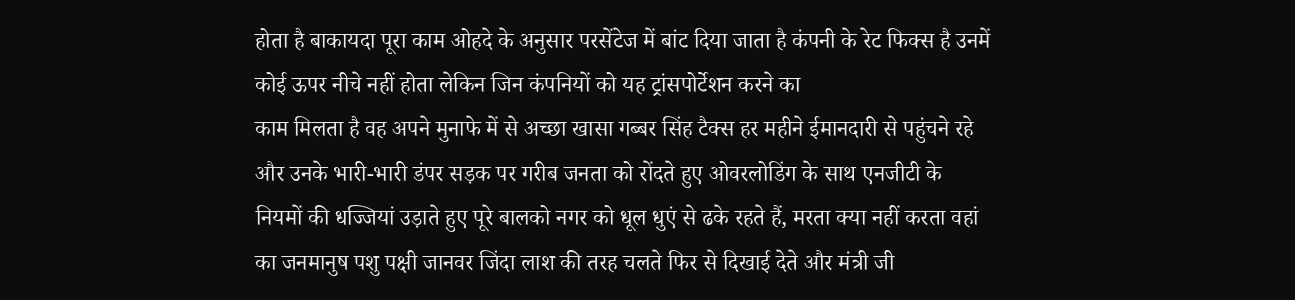होता है बाकायदा पूरा काम ओहदे के अनुसार परसेंटेज में बांट दिया जाता है कंपनी के रेट फिक्स है उनमें कोई ऊपर नीचे नहीं होता लेकिन जिन कंपनियों को यह ट्रांसपोर्टेशन करने का
काम मिलता है वह अपने मुनाफे में से अच्छा खासा गब्बर सिंह टैक्स हर महीने ईमानदारी से पहुंचने रहे और उनके भारी-भारी डंपर सड़क पर गरीब जनता को रोंदते हुए ओवरलोडिंग के साथ एनजीटी के नियमों की धज्जियां उड़ाते हुए पूरे बालको नगर को धूल धुएं से ढके रहते हैं, मरता क्या नहीं करता वहां का जनमानुष पशु पक्षी जानवर जिंदा लाश की तरह चलते फिर से दिखाई देते और मंत्री जी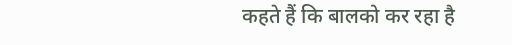कहते हैं कि बालको कर रहा है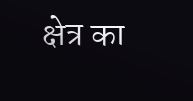क्षेत्र का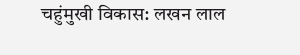चहुंमुखी विकास: लखन लाल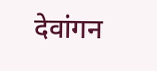देवांगन